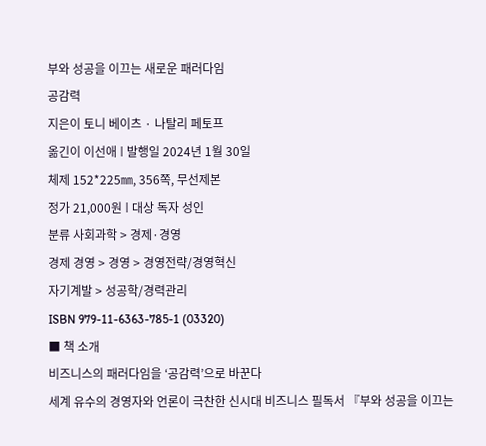부와 성공을 이끄는 새로운 패러다임
공감력
지은이 토니 베이츠 · 나탈리 페토프
옮긴이 이선애 ǀ 발행일 2024년 1월 30일
체제 152*225㎜, 356쪽, 무선제본
정가 21,000원 ǀ 대상 독자 성인
분류 사회과학 > 경제·경영
경제 경영 > 경영 > 경영전략/경영혁신
자기계발 > 성공학/경력관리
ISBN 979-11-6363-785-1 (03320)
■ 책 소개
비즈니스의 패러다임을 ‘공감력’으로 바꾼다
세계 유수의 경영자와 언론이 극찬한 신시대 비즈니스 필독서 『부와 성공을 이끄는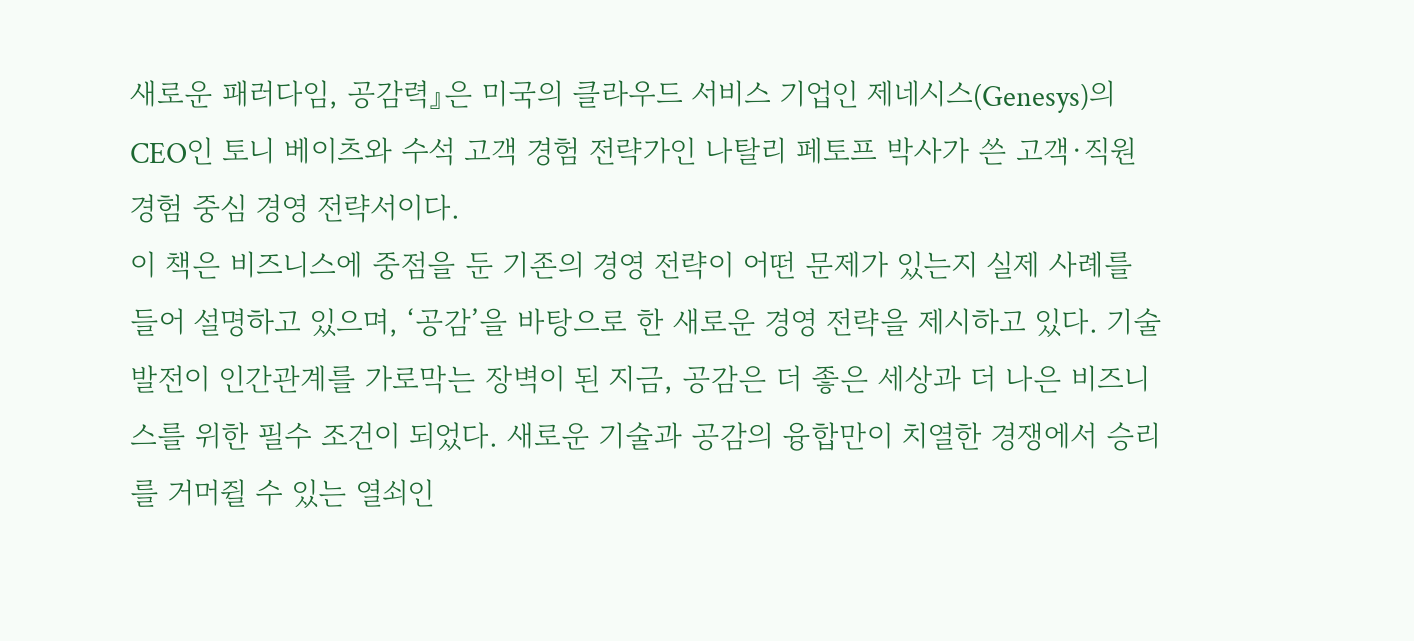새로운 패러다임, 공감력』은 미국의 클라우드 서비스 기업인 제네시스(Genesys)의 CEO인 토니 베이츠와 수석 고객 경험 전략가인 나탈리 페토프 박사가 쓴 고객·직원 경험 중심 경영 전략서이다.
이 책은 비즈니스에 중점을 둔 기존의 경영 전략이 어떤 문제가 있는지 실제 사례를 들어 설명하고 있으며, ‘공감’을 바탕으로 한 새로운 경영 전략을 제시하고 있다. 기술 발전이 인간관계를 가로막는 장벽이 된 지금, 공감은 더 좋은 세상과 더 나은 비즈니스를 위한 필수 조건이 되었다. 새로운 기술과 공감의 융합만이 치열한 경쟁에서 승리를 거머쥘 수 있는 열쇠인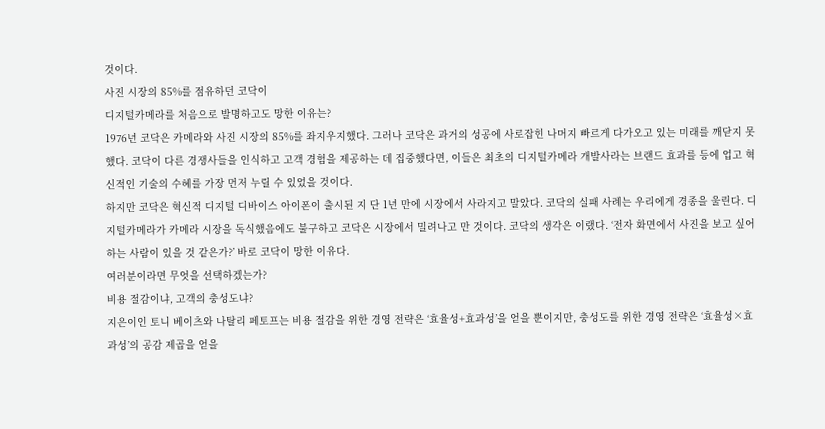것이다.
사진 시장의 85%를 점유하던 코닥이
디지털카메라를 처음으로 발명하고도 망한 이유는?
1976년 코닥은 카메라와 사진 시장의 85%를 좌지우지했다. 그러나 코닥은 과거의 성공에 사로잡힌 나머지 빠르게 다가오고 있는 미래를 깨닫지 못했다. 코닥이 다른 경쟁사들을 인식하고 고객 경험을 제공하는 데 집중했다면, 이들은 최초의 디지털카메라 개발사라는 브랜드 효과를 등에 업고 혁신적인 기술의 수혜를 가장 먼저 누릴 수 있었을 것이다.
하지만 코닥은 혁신적 디지털 디바이스 아이폰이 출시된 지 단 1년 만에 시장에서 사라지고 말았다. 코닥의 실패 사례는 우리에게 경종을 울린다. 디지털카메라가 카메라 시장을 독식했음에도 불구하고 코닥은 시장에서 밀려나고 만 것이다. 코닥의 생각은 이랬다. ‘전자 화면에서 사진을 보고 싶어 하는 사람이 있을 것 같은가?’ 바로 코닥이 망한 이유다.
여러분이라면 무엇을 선택하겠는가?
비용 절감이냐, 고객의 충성도냐?
지은이인 토니 베이츠와 나탈리 페토프는 비용 절감을 위한 경영 전략은 ‘효율성+효과성’을 얻을 뿐이지만, 충성도를 위한 경영 전략은 ‘효율성×효과성’의 공감 제곱을 얻을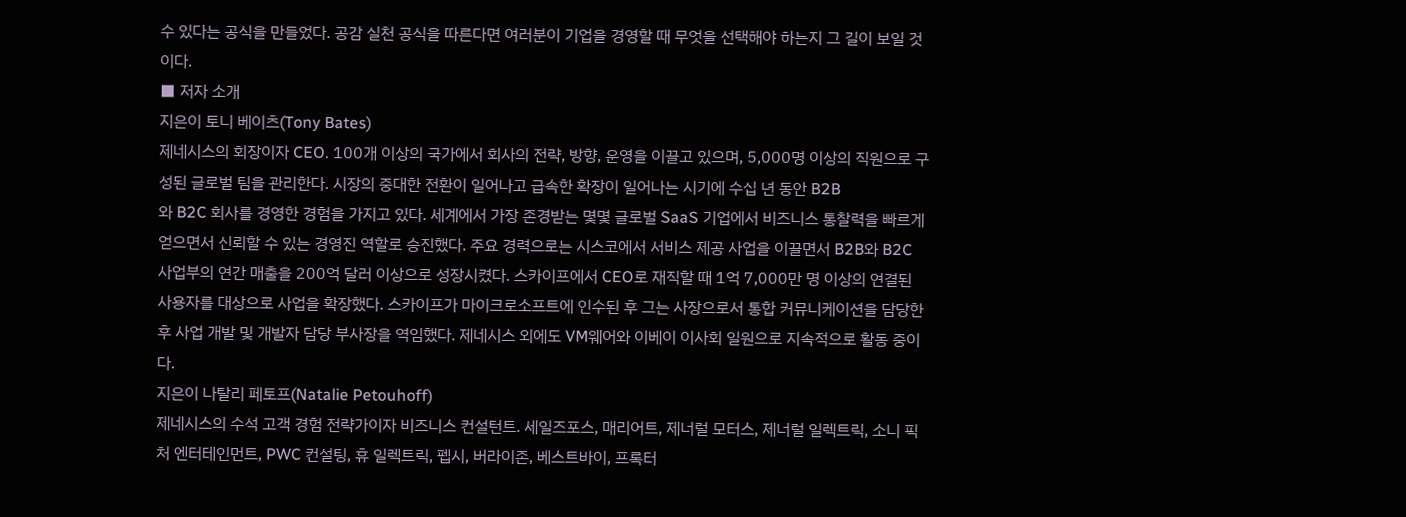수 있다는 공식을 만들었다. 공감 실천 공식을 따른다면 여러분이 기업을 경영할 때 무엇을 선택해야 하는지 그 길이 보일 것이다.
■ 저자 소개
지은이 토니 베이츠(Tony Bates)
제네시스의 회장이자 CEO. 100개 이상의 국가에서 회사의 전략, 방향, 운영을 이끌고 있으며, 5,000명 이상의 직원으로 구성된 글로벌 팀을 관리한다. 시장의 중대한 전환이 일어나고 급속한 확장이 일어나는 시기에 수십 년 동안 B2B
와 B2C 회사를 경영한 경험을 가지고 있다. 세계에서 가장 존경받는 몇몇 글로벌 SaaS 기업에서 비즈니스 통찰력을 빠르게 얻으면서 신뢰할 수 있는 경영진 역할로 승진했다. 주요 경력으로는 시스코에서 서비스 제공 사업을 이끌면서 B2B와 B2C 사업부의 연간 매출을 200억 달러 이상으로 성장시켰다. 스카이프에서 CEO로 재직할 때 1억 7,000만 명 이상의 연결된 사용자를 대상으로 사업을 확장했다. 스카이프가 마이크로소프트에 인수된 후 그는 사장으로서 통합 커뮤니케이션을 담당한 후 사업 개발 및 개발자 담당 부사장을 역임했다. 제네시스 외에도 VM웨어와 이베이 이사회 일원으로 지속적으로 활동 중이다.
지은이 나탈리 페토프(Natalie Petouhoff)
제네시스의 수석 고객 경험 전략가이자 비즈니스 컨설턴트. 세일즈포스, 매리어트, 제너럴 모터스, 제너럴 일렉트릭, 소니 픽처 엔터테인먼트, PWC 컨설팅, 휴 일렉트릭, 펩시, 버라이존, 베스트바이, 프록터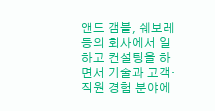앤드 갬블, 쉐보레 등의 회사에서 일하고 컨설팅을 하면서 기술과 고객·직원 경험 분야에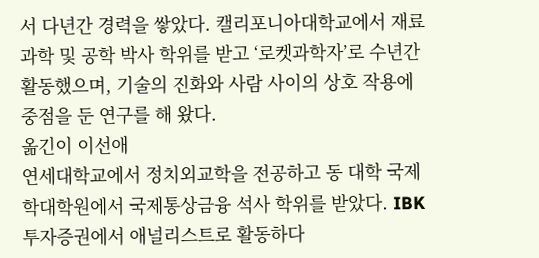서 다년간 경력을 쌓았다. 캘리포니아대학교에서 재료 과학 및 공학 박사 학위를 받고 ‘로켓과학자’로 수년간 활동했으며, 기술의 진화와 사람 사이의 상호 작용에 중점을 둔 연구를 해 왔다.
옮긴이 이선애
연세대학교에서 정치외교학을 전공하고 동 대학 국제학대학원에서 국제통상금융 석사 학위를 받았다. IBK투자증권에서 애널리스트로 활동하다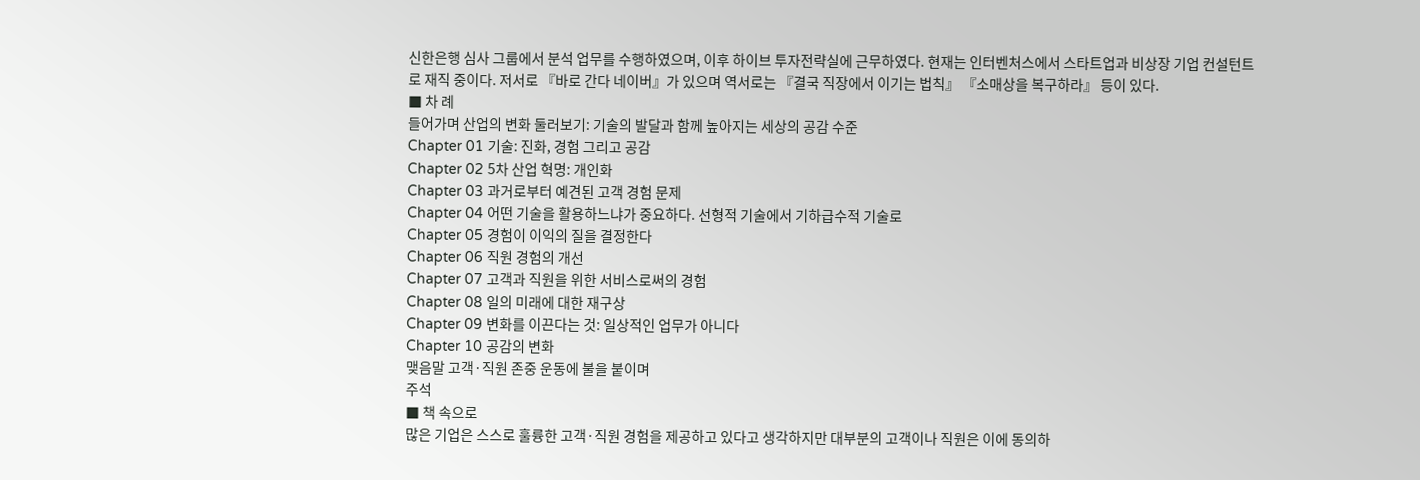신한은행 심사 그룹에서 분석 업무를 수행하였으며, 이후 하이브 투자전략실에 근무하였다. 현재는 인터벤처스에서 스타트업과 비상장 기업 컨설턴트로 재직 중이다. 저서로 『바로 간다 네이버』가 있으며 역서로는 『결국 직장에서 이기는 법칙』 『소매상을 복구하라』 등이 있다.
■ 차 례
들어가며 산업의 변화 둘러보기: 기술의 발달과 함께 높아지는 세상의 공감 수준
Chapter 01 기술: 진화, 경험 그리고 공감
Chapter 02 5차 산업 혁명: 개인화
Chapter 03 과거로부터 예견된 고객 경험 문제
Chapter 04 어떤 기술을 활용하느냐가 중요하다. 선형적 기술에서 기하급수적 기술로
Chapter 05 경험이 이익의 질을 결정한다
Chapter 06 직원 경험의 개선
Chapter 07 고객과 직원을 위한 서비스로써의 경험
Chapter 08 일의 미래에 대한 재구상
Chapter 09 변화를 이끈다는 것: 일상적인 업무가 아니다
Chapter 10 공감의 변화
맺음말 고객·직원 존중 운동에 불을 붙이며
주석
■ 책 속으로
많은 기업은 스스로 훌륭한 고객·직원 경험을 제공하고 있다고 생각하지만 대부분의 고객이나 직원은 이에 동의하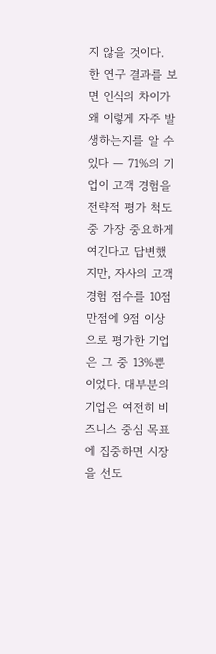지 않을 것이다. 한 연구 결과를 보면 인식의 차이가 왜 이렇게 자주 발생하는지를 알 수 있다 — 71%의 기업이 고객 경험을 전략적 평가 척도 중 가장 중요하게 여긴다고 답변했지만, 자사의 고객 경험 점수를 10점 만점에 9점 이상으로 평가한 기업은 그 중 13%뿐이었다. 대부분의 기업은 여전히 비즈니스 중심 목표에 집중하면 시장을 선도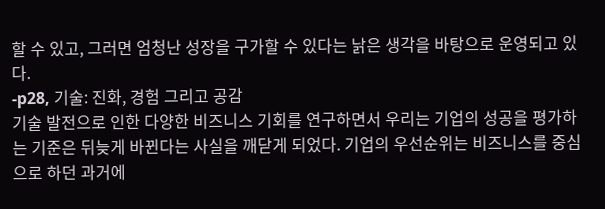할 수 있고, 그러면 엄청난 성장을 구가할 수 있다는 낡은 생각을 바탕으로 운영되고 있다.
-p28, 기술: 진화, 경험 그리고 공감
기술 발전으로 인한 다양한 비즈니스 기회를 연구하면서 우리는 기업의 성공을 평가하는 기준은 뒤늦게 바뀐다는 사실을 깨닫게 되었다. 기업의 우선순위는 비즈니스를 중심으로 하던 과거에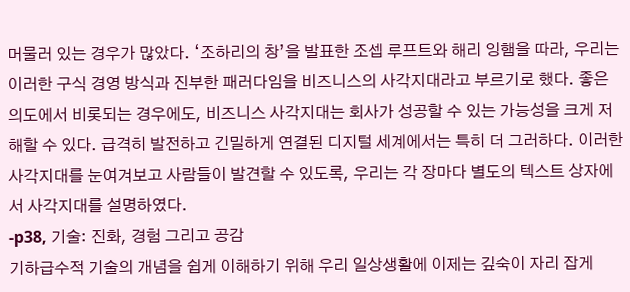머물러 있는 경우가 많았다. ‘조하리의 창’을 발표한 조셉 루프트와 해리 잉햄을 따라, 우리는 이러한 구식 경영 방식과 진부한 패러다임을 비즈니스의 사각지대라고 부르기로 했다. 좋은 의도에서 비롯되는 경우에도, 비즈니스 사각지대는 회사가 성공할 수 있는 가능성을 크게 저해할 수 있다. 급격히 발전하고 긴밀하게 연결된 디지털 세계에서는 특히 더 그러하다. 이러한 사각지대를 눈여겨보고 사람들이 발견할 수 있도록, 우리는 각 장마다 별도의 텍스트 상자에서 사각지대를 설명하였다.
-p38, 기술: 진화, 경험 그리고 공감
기하급수적 기술의 개념을 쉽게 이해하기 위해 우리 일상생활에 이제는 깊숙이 자리 잡게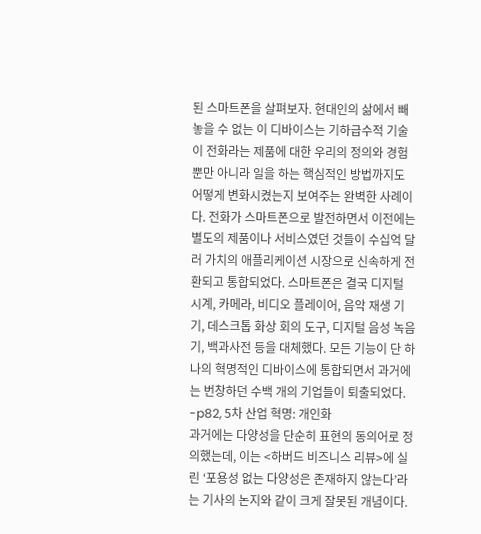된 스마트폰을 살펴보자. 현대인의 삶에서 빼놓을 수 없는 이 디바이스는 기하급수적 기술이 전화라는 제품에 대한 우리의 정의와 경험뿐만 아니라 일을 하는 핵심적인 방법까지도 어떻게 변화시켰는지 보여주는 완벽한 사례이다. 전화가 스마트폰으로 발전하면서 이전에는 별도의 제품이나 서비스였던 것들이 수십억 달러 가치의 애플리케이션 시장으로 신속하게 전환되고 통합되었다. 스마트폰은 결국 디지털 시계, 카메라, 비디오 플레이어, 음악 재생 기기, 데스크톱 화상 회의 도구, 디지털 음성 녹음기, 백과사전 등을 대체했다. 모든 기능이 단 하나의 혁명적인 디바이스에 통합되면서 과거에는 번창하던 수백 개의 기업들이 퇴출되었다.
-p82, 5차 산업 혁명: 개인화
과거에는 다양성을 단순히 표현의 동의어로 정의했는데, 이는 <하버드 비즈니스 리뷰>에 실린 ‘포용성 없는 다양성은 존재하지 않는다’라는 기사의 논지와 같이 크게 잘못된 개념이다.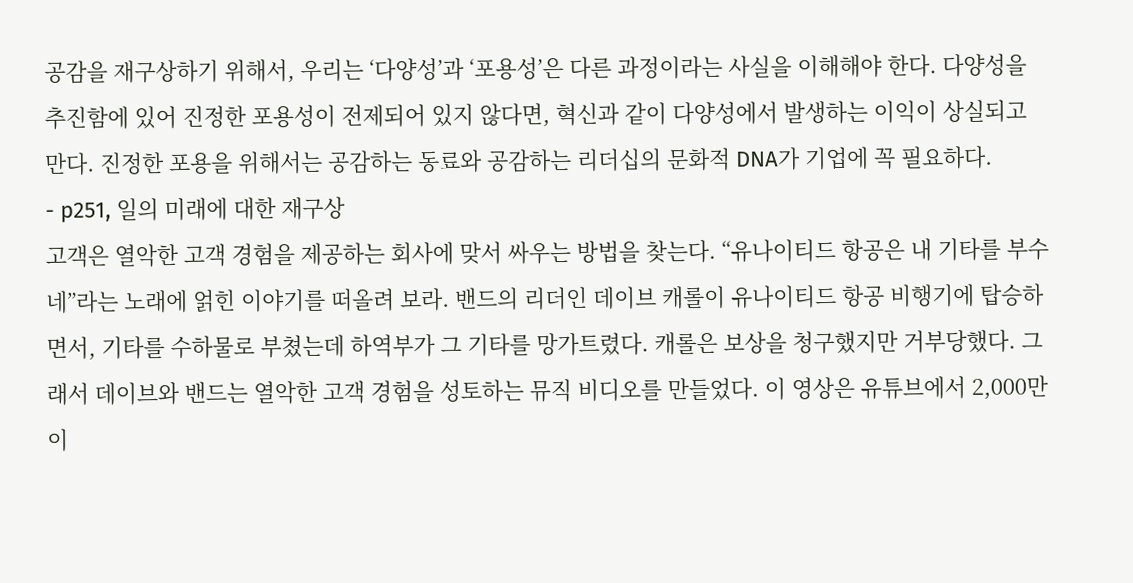공감을 재구상하기 위해서, 우리는 ‘다양성’과 ‘포용성’은 다른 과정이라는 사실을 이해해야 한다. 다양성을 추진함에 있어 진정한 포용성이 전제되어 있지 않다면, 혁신과 같이 다양성에서 발생하는 이익이 상실되고 만다. 진정한 포용을 위해서는 공감하는 동료와 공감하는 리더십의 문화적 DNA가 기업에 꼭 필요하다.
- p251, 일의 미래에 대한 재구상
고객은 열악한 고객 경험을 제공하는 회사에 맞서 싸우는 방법을 찾는다. “유나이티드 항공은 내 기타를 부수네”라는 노래에 얽힌 이야기를 떠올려 보라. 밴드의 리더인 데이브 캐롤이 유나이티드 항공 비행기에 탑승하면서, 기타를 수하물로 부쳤는데 하역부가 그 기타를 망가트렸다. 캐롤은 보상을 청구했지만 거부당했다. 그래서 데이브와 밴드는 열악한 고객 경험을 성토하는 뮤직 비디오를 만들었다. 이 영상은 유튜브에서 2,000만 이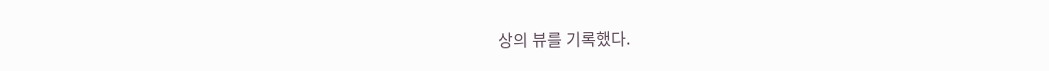상의 뷰를 기록했다.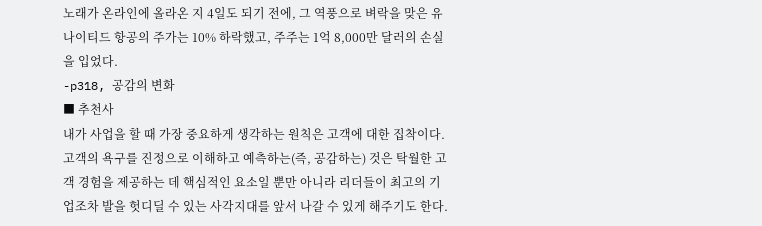노래가 온라인에 올라온 지 4일도 되기 전에, 그 역풍으로 벼락을 맞은 유나이티드 항공의 주가는 10% 하락했고, 주주는 1억 8,000만 달러의 손실을 입었다.
-p318, 공감의 변화
■ 추천사
내가 사업을 할 때 가장 중요하게 생각하는 원칙은 고객에 대한 집착이다. 고객의 욕구를 진정으로 이해하고 예측하는(즉, 공감하는) 것은 탁월한 고객 경험을 제공하는 데 핵심적인 요소일 뿐만 아니라 리더들이 최고의 기업조차 발을 헛디딜 수 있는 사각지대를 앞서 나갈 수 있게 해주기도 한다.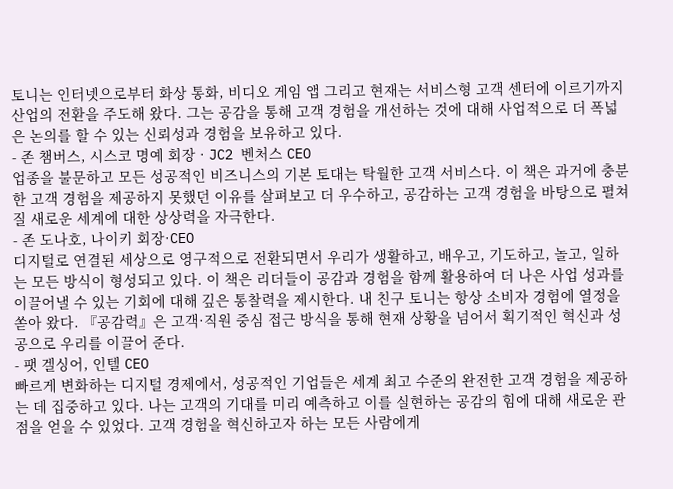토니는 인터넷으로부터 화상 통화, 비디오 게임 앱 그리고 현재는 서비스형 고객 센터에 이르기까지 산업의 전환을 주도해 왔다. 그는 공감을 통해 고객 경험을 개선하는 것에 대해 사업적으로 더 폭넓은 논의를 할 수 있는 신뢰성과 경험을 보유하고 있다.
- 존 챔버스, 시스코 명예 회장 · JC2 벤처스 CEO
업종을 불문하고 모든 성공적인 비즈니스의 기본 토대는 탁월한 고객 서비스다. 이 책은 과거에 충분한 고객 경험을 제공하지 못했던 이유를 살펴보고 더 우수하고, 공감하는 고객 경험을 바탕으로 펼쳐질 새로운 세계에 대한 상상력을 자극한다.
- 존 도나호, 나이키 회장·CEO
디지털로 연결된 세상으로 영구적으로 전환되면서 우리가 생활하고, 배우고, 기도하고, 놀고, 일하는 모든 방식이 형성되고 있다. 이 책은 리더들이 공감과 경험을 함께 활용하여 더 나은 사업 성과를 이끌어낼 수 있는 기회에 대해 깊은 통찰력을 제시한다. 내 친구 토니는 항상 소비자 경험에 열정을 쏟아 왔다. 『공감력』은 고객·직원 중심 접근 방식을 통해 현재 상황을 넘어서 획기적인 혁신과 성공으로 우리를 이끌어 준다.
- 팻 겔싱어, 인텔 CEO
빠르게 변화하는 디지털 경제에서, 성공적인 기업들은 세계 최고 수준의 완전한 고객 경험을 제공하는 데 집중하고 있다. 나는 고객의 기대를 미리 예측하고 이를 실현하는 공감의 힘에 대해 새로운 관점을 얻을 수 있었다. 고객 경험을 혁신하고자 하는 모든 사람에게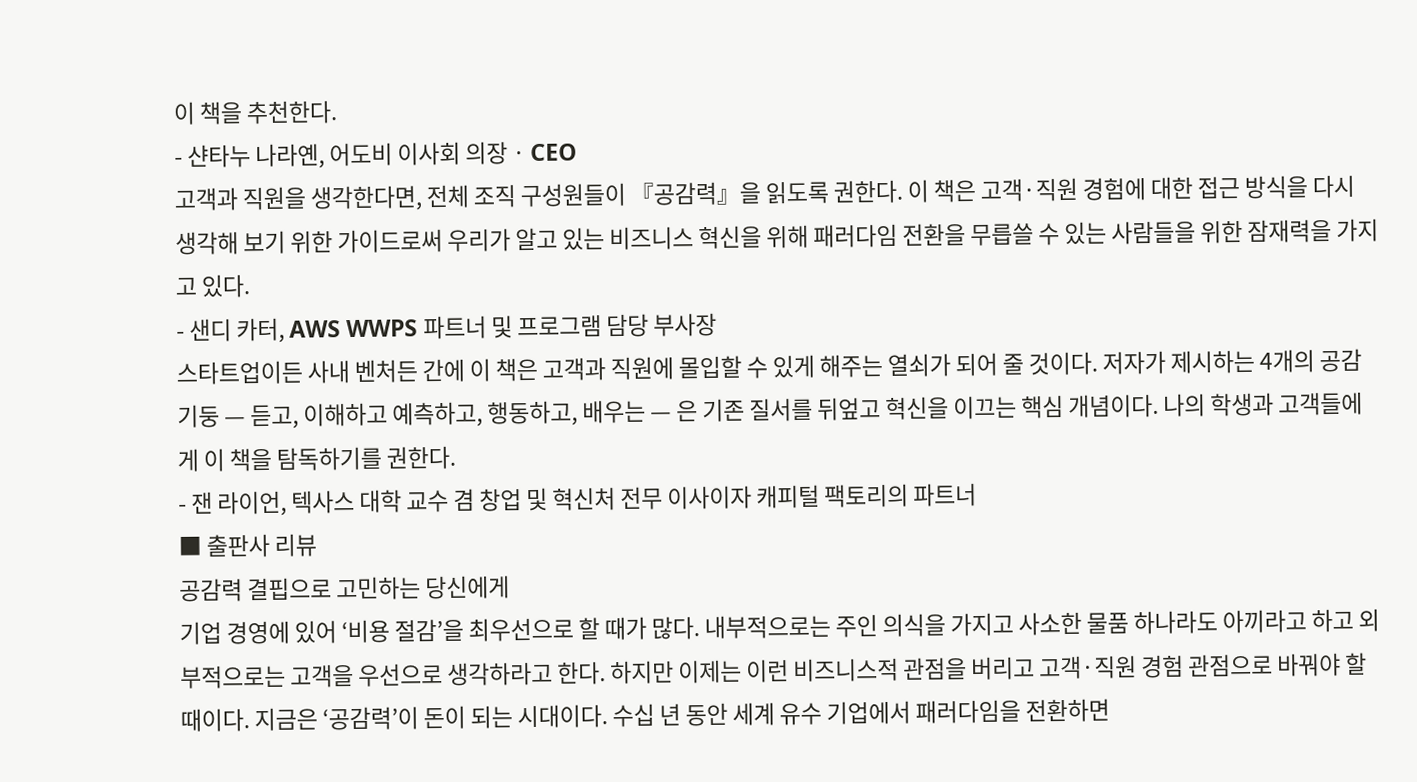이 책을 추천한다.
- 샨타누 나라옌, 어도비 이사회 의장 · CEO
고객과 직원을 생각한다면, 전체 조직 구성원들이 『공감력』을 읽도록 권한다. 이 책은 고객·직원 경험에 대한 접근 방식을 다시 생각해 보기 위한 가이드로써 우리가 알고 있는 비즈니스 혁신을 위해 패러다임 전환을 무릅쓸 수 있는 사람들을 위한 잠재력을 가지고 있다.
- 샌디 카터, AWS WWPS 파트너 및 프로그램 담당 부사장
스타트업이든 사내 벤처든 간에 이 책은 고객과 직원에 몰입할 수 있게 해주는 열쇠가 되어 줄 것이다. 저자가 제시하는 4개의 공감 기둥 — 듣고, 이해하고 예측하고, 행동하고, 배우는 — 은 기존 질서를 뒤엎고 혁신을 이끄는 핵심 개념이다. 나의 학생과 고객들에게 이 책을 탐독하기를 권한다.
- 잰 라이언, 텍사스 대학 교수 겸 창업 및 혁신처 전무 이사이자 캐피털 팩토리의 파트너
■ 출판사 리뷰
공감력 결핍으로 고민하는 당신에게
기업 경영에 있어 ‘비용 절감’을 최우선으로 할 때가 많다. 내부적으로는 주인 의식을 가지고 사소한 물품 하나라도 아끼라고 하고 외부적으로는 고객을 우선으로 생각하라고 한다. 하지만 이제는 이런 비즈니스적 관점을 버리고 고객·직원 경험 관점으로 바꿔야 할 때이다. 지금은 ‘공감력’이 돈이 되는 시대이다. 수십 년 동안 세계 유수 기업에서 패러다임을 전환하면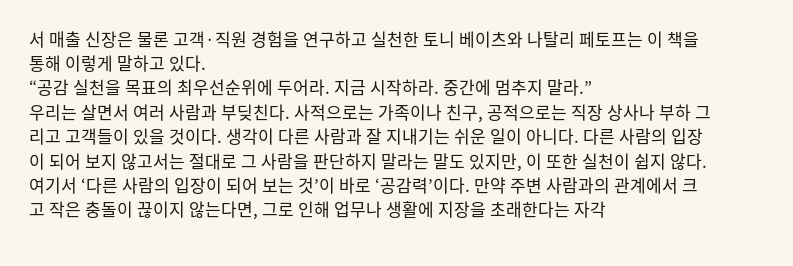서 매출 신장은 물론 고객·직원 경험을 연구하고 실천한 토니 베이츠와 나탈리 페토프는 이 책을 통해 이렇게 말하고 있다.
“공감 실천을 목표의 최우선순위에 두어라. 지금 시작하라. 중간에 멈추지 말라.”
우리는 살면서 여러 사람과 부딪친다. 사적으로는 가족이나 친구, 공적으로는 직장 상사나 부하 그리고 고객들이 있을 것이다. 생각이 다른 사람과 잘 지내기는 쉬운 일이 아니다. 다른 사람의 입장이 되어 보지 않고서는 절대로 그 사람을 판단하지 말라는 말도 있지만, 이 또한 실천이 쉽지 않다. 여기서 ‘다른 사람의 입장이 되어 보는 것’이 바로 ‘공감력’이다. 만약 주변 사람과의 관계에서 크고 작은 충돌이 끊이지 않는다면, 그로 인해 업무나 생활에 지장을 초래한다는 자각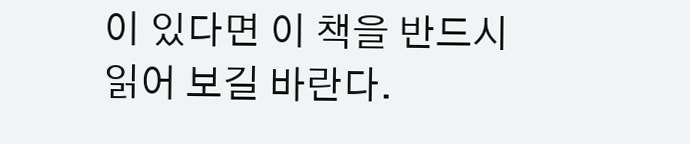이 있다면 이 책을 반드시 읽어 보길 바란다.